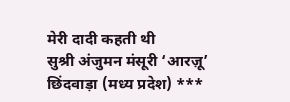मेरी दादी कहती थी
सुश्री अंजुमन मंसूरी ‘आरज़ू’ छिंदवाड़ा (मध्य प्रदेश) ***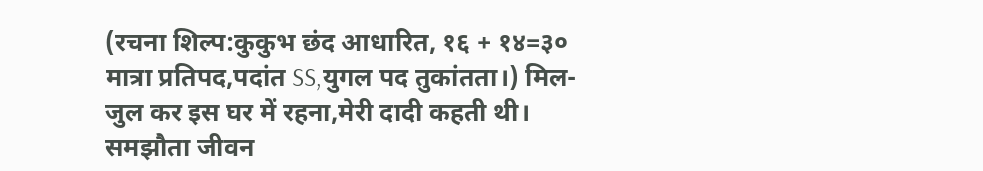(रचना शिल्प:कुकुभ छंद आधारित, १६ + १४=३० मात्रा प्रतिपद,पदांत SS,युगल पद तुकांतता।) मिल-जुल कर इस घर में रहना,मेरी दादी कहती थी। समझौता जीवन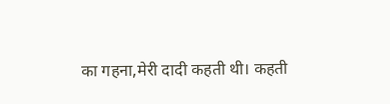का गहना,मेरी दादी कहती थी। कहती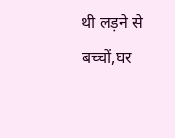थी लड़ने से बच्चों,घर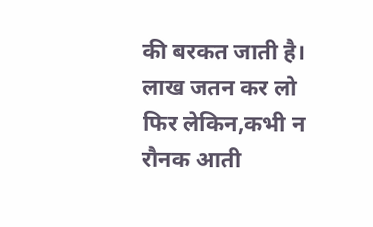की बरकत जाती है। लाख जतन कर लो फिर लेकिन,कभी न रौनक आती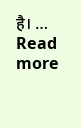है। … Read more